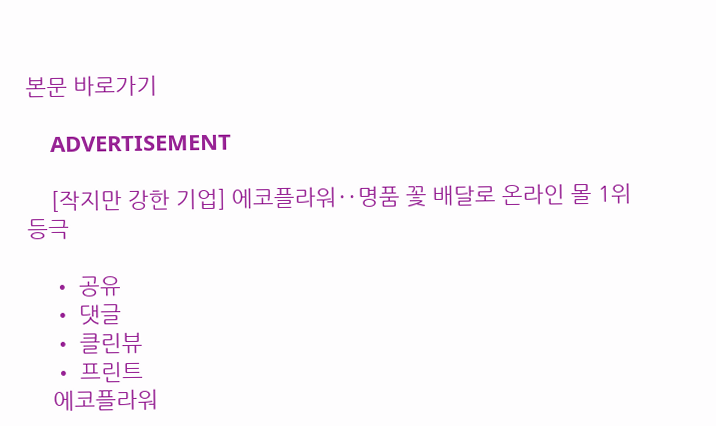본문 바로가기

    ADVERTISEMENT

    [작지만 강한 기업] 에코플라워‥명품 꽃 배달로 온라인 몰 1위 등극

    • 공유
    • 댓글
    • 클린뷰
    • 프린트
    에코플라워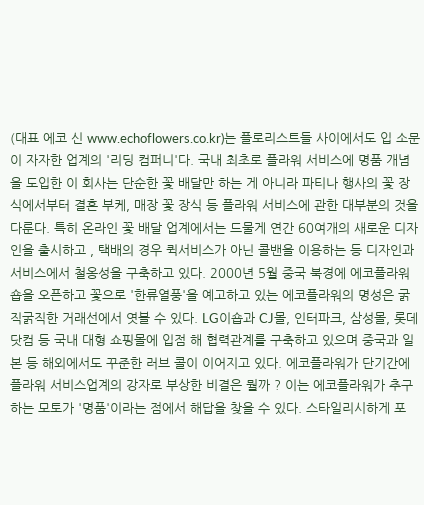(대표 에코 신 www.echoflowers.co.kr)는 플로리스트들 사이에서도 입 소문이 자자한 업계의 '리딩 컴퍼니'다. 국내 최초로 플라워 서비스에 명품 개념을 도입한 이 회사는 단순한 꽃 배달만 하는 게 아니라 파티나 행사의 꽃 장식에서부터 결혼 부케, 매장 꽃 장식 등 플라워 서비스에 관한 대부분의 것을 다룬다. 특히 온라인 꽃 배달 업계에서는 드물게 연간 60여개의 새로운 디자인을 출시하고 , 택배의 경우 퀵서비스가 아닌 콜밴을 이용하는 등 디자인과 서비스에서 철옹성을 구축하고 있다. 2000년 5월 중국 북경에 에코플라워 숍을 오픈하고 꽃으로 '한류열풍'을 예고하고 있는 에코플라워의 명성은 굵직굵직한 거래선에서 엿볼 수 있다. LG이숍과 CJ몰, 인터파크, 삼성몰, 롯데닷컴 등 국내 대형 쇼핑몰에 입점 해 협력관계를 구축하고 있으며 중국과 일본 등 해외에서도 꾸준한 러브 콜이 이어지고 있다. 에코플라워가 단기간에 플라워 서비스업계의 강자로 부상한 비결은 뭘까 ? 이는 에코플라워가 추구하는 모토가 '명품'이라는 점에서 해답을 찾을 수 있다. 스타일리시하게 포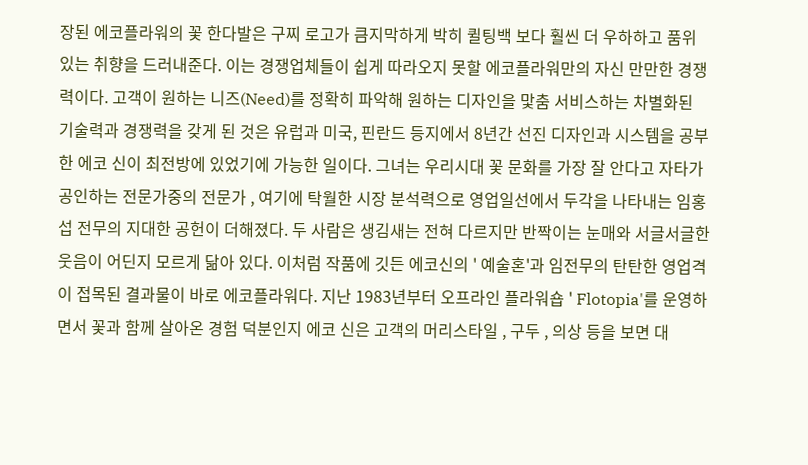장된 에코플라워의 꽃 한다발은 구찌 로고가 큼지막하게 박히 퀼팅백 보다 훨씬 더 우하하고 품위 있는 취향을 드러내준다. 이는 경쟁업체들이 쉽게 따라오지 못할 에코플라워만의 자신 만만한 경쟁력이다. 고객이 원하는 니즈(Need)를 정확히 파악해 원하는 디자인을 맟춤 서비스하는 차별화된 기술력과 경쟁력을 갖게 된 것은 유럽과 미국, 핀란드 등지에서 8년간 선진 디자인과 시스템을 공부한 에코 신이 최전방에 있었기에 가능한 일이다. 그녀는 우리시대 꽃 문화를 가장 잘 안다고 자타가 공인하는 전문가중의 전문가 , 여기에 탁월한 시장 분석력으로 영업일선에서 두각을 나타내는 임홍섭 전무의 지대한 공헌이 더해졌다. 두 사람은 생김새는 전혀 다르지만 반짝이는 눈매와 서글서글한 웃음이 어딘지 모르게 닮아 있다. 이처럼 작품에 깃든 에코신의 ' 예술혼'과 임전무의 탄탄한 영업격이 접목된 결과물이 바로 에코플라워다. 지난 1983년부터 오프라인 플라워숍 ' Flotopia'를 운영하면서 꽃과 함께 살아온 경험 덕분인지 에코 신은 고객의 머리스타일 , 구두 , 의상 등을 보면 대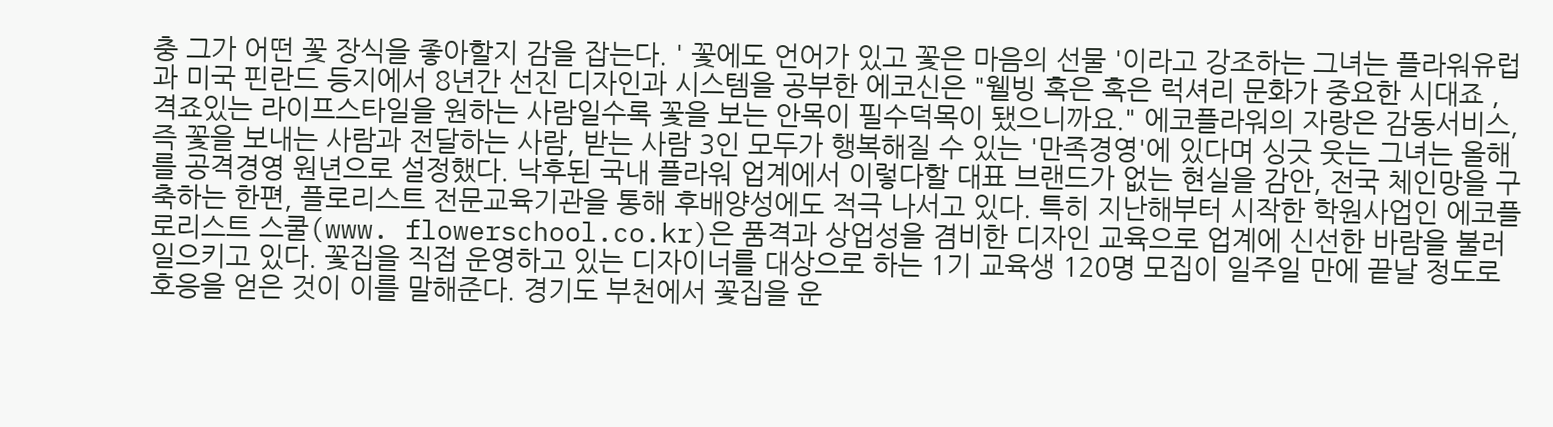충 그가 어떤 꽃 장식을 좋아할지 감을 잡는다. ' 꽃에도 언어가 있고 꽃은 마음의 선물 '이라고 강조하는 그녀는 플라워유럽과 미국 핀란드 등지에서 8년간 선진 디자인과 시스템을 공부한 에코신은 "웰빙 혹은 혹은 럭셔리 문화가 중요한 시대죠 , 격죠있는 라이프스타일을 원하는 사람일수록 꽃을 보는 안목이 필수덕목이 됐으니까요." 에코플라워의 자랑은 감동서비스, 즉 꽃을 보내는 사람과 전달하는 사람, 받는 사람 3인 모두가 행복해질 수 있는 '만족경영'에 있다며 싱긋 웃는 그녀는 올해를 공격경영 원년으로 설정했다. 낙후된 국내 플라워 업계에서 이렇다할 대표 브랜드가 없는 현실을 감안, 전국 체인망을 구축하는 한편, 플로리스트 전문교육기관을 통해 후배양성에도 적극 나서고 있다. 특히 지난해부터 시작한 학원사업인 에코플로리스트 스쿨(www. flowerschool.co.kr)은 품격과 상업성을 겸비한 디자인 교육으로 업계에 신선한 바람을 불러일으키고 있다. 꽃집을 직접 운영하고 있는 디자이너를 대상으로 하는 1기 교육생 120명 모집이 일주일 만에 끝날 정도로 호응을 얻은 것이 이를 말해준다. 경기도 부천에서 꽃집을 운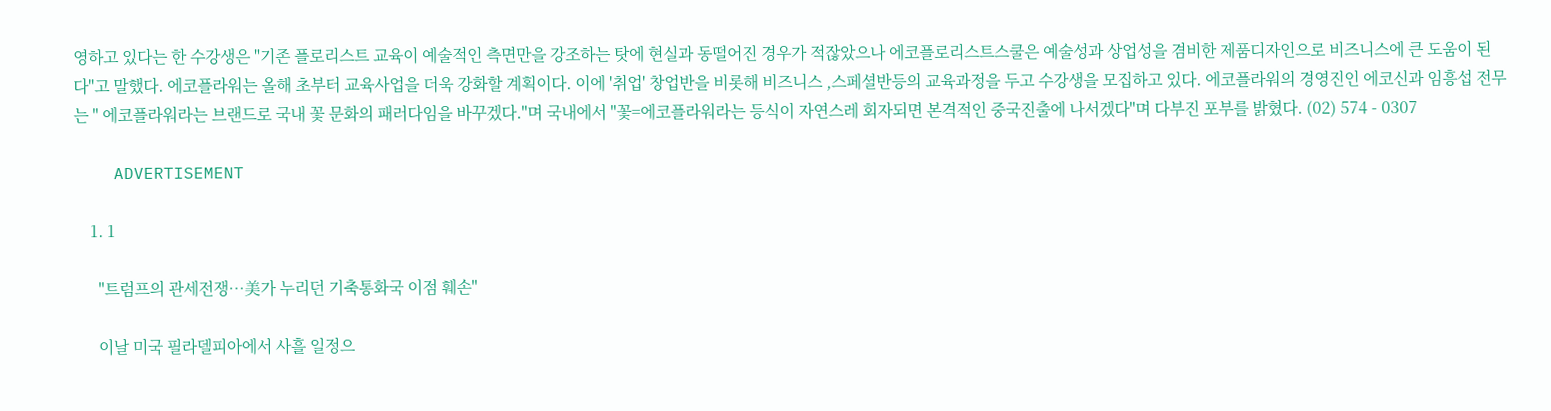영하고 있다는 한 수강생은 "기존 플로리스트 교육이 예술적인 측면만을 강조하는 탓에 현실과 동떨어진 경우가 적잖았으나 에코플로리스트스쿨은 예술성과 상업성을 겸비한 제품디자인으로 비즈니스에 큰 도움이 된다"고 말했다. 에코플라워는 올해 초부터 교육사업을 더욱 강화할 계획이다. 이에 '취업' 창업반을 비롯해 비즈니스 ,스페셜반등의 교육과정을 두고 수강생을 모집하고 있다. 에코플라워의 경영진인 에코신과 임흥섭 전무는 " 에코플라워라는 브랜드로 국내 꽃 문화의 패러다임을 바꾸겠다."며 국내에서 "꽃=에코플라워라는 등식이 자연스레 회자되면 본격적인 중국진출에 나서겠다"며 다부진 포부를 밝혔다. (02) 574 - 0307

    ADVERTISEMENT

    1. 1

      "트럼프의 관세전쟁…美가 누리던 기축통화국 이점 훼손"

      이날 미국 필라델피아에서 사흘 일정으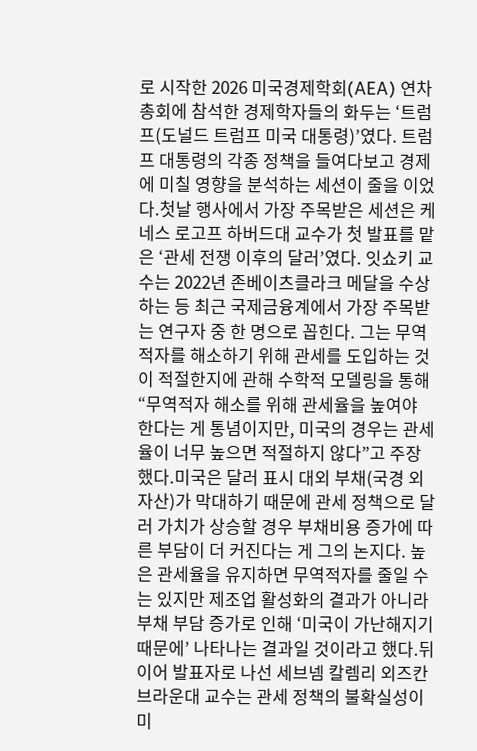로 시작한 2026 미국경제학회(AEA) 연차총회에 참석한 경제학자들의 화두는 ‘트럼프(도널드 트럼프 미국 대통령)’였다. 트럼프 대통령의 각종 정책을 들여다보고 경제에 미칠 영향을 분석하는 세션이 줄을 이었다.첫날 행사에서 가장 주목받은 세션은 케네스 로고프 하버드대 교수가 첫 발표를 맡은 ‘관세 전쟁 이후의 달러’였다. 잇쇼키 교수는 2022년 존베이츠클라크 메달을 수상하는 등 최근 국제금융계에서 가장 주목받는 연구자 중 한 명으로 꼽힌다. 그는 무역적자를 해소하기 위해 관세를 도입하는 것이 적절한지에 관해 수학적 모델링을 통해 “무역적자 해소를 위해 관세율을 높여야 한다는 게 통념이지만, 미국의 경우는 관세율이 너무 높으면 적절하지 않다”고 주장했다.미국은 달러 표시 대외 부채(국경 외 자산)가 막대하기 때문에 관세 정책으로 달러 가치가 상승할 경우 부채비용 증가에 따른 부담이 더 커진다는 게 그의 논지다. 높은 관세율을 유지하면 무역적자를 줄일 수는 있지만 제조업 활성화의 결과가 아니라 부채 부담 증가로 인해 ‘미국이 가난해지기 때문에’ 나타나는 결과일 것이라고 했다.뒤이어 발표자로 나선 세브넴 칼렘리 외즈칸 브라운대 교수는 관세 정책의 불확실성이 미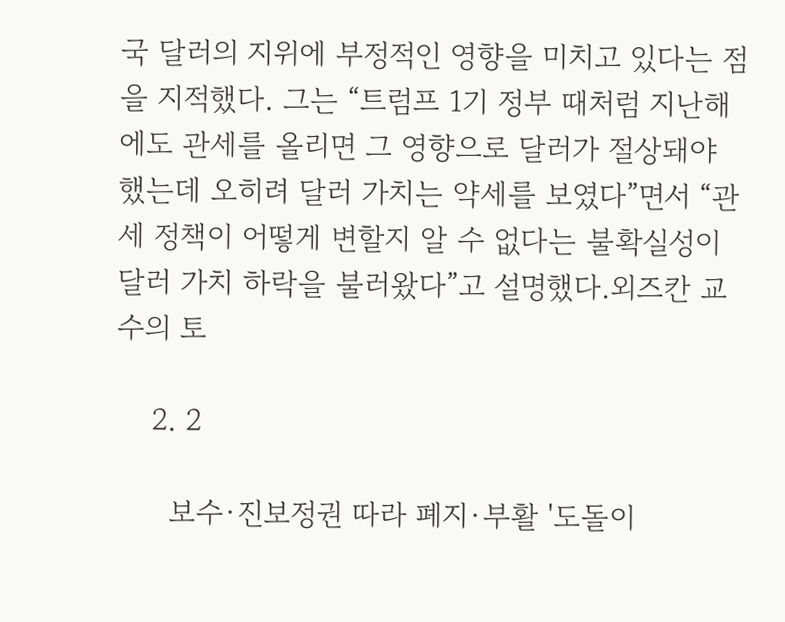국 달러의 지위에 부정적인 영향을 미치고 있다는 점을 지적했다. 그는 “트럼프 1기 정부 때처럼 지난해에도 관세를 올리면 그 영향으로 달러가 절상돼야 했는데 오히려 달러 가치는 약세를 보였다”면서 “관세 정책이 어떻게 변할지 알 수 없다는 불확실성이 달러 가치 하락을 불러왔다”고 설명했다.외즈칸 교수의 토

    2. 2

      보수·진보정권 따라 폐지·부활 '도돌이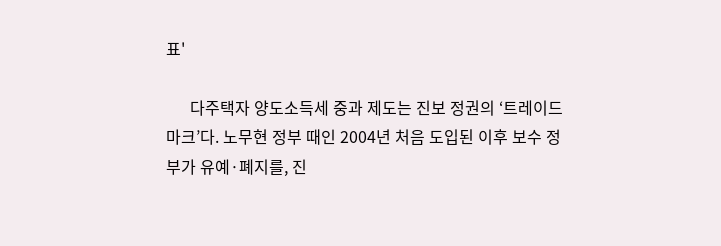표'

      다주택자 양도소득세 중과 제도는 진보 정권의 ‘트레이드마크’다. 노무현 정부 때인 2004년 처음 도입된 이후 보수 정부가 유예·폐지를, 진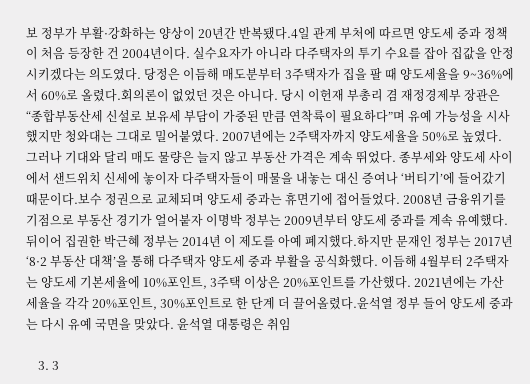보 정부가 부활·강화하는 양상이 20년간 반복됐다.4일 관계 부처에 따르면 양도세 중과 정책이 처음 등장한 건 2004년이다. 실수요자가 아니라 다주택자의 투기 수요를 잡아 집값을 안정시키겠다는 의도였다. 당정은 이듬해 매도분부터 3주택자가 집을 팔 때 양도세율을 9~36%에서 60%로 올렸다.회의론이 없었던 것은 아니다. 당시 이헌재 부총리 겸 재정경제부 장관은 “종합부동산세 신설로 보유세 부담이 가중된 만큼 연착륙이 필요하다”며 유예 가능성을 시사했지만 청와대는 그대로 밀어붙였다. 2007년에는 2주택자까지 양도세율을 50%로 높였다. 그러나 기대와 달리 매도 물량은 늘지 않고 부동산 가격은 계속 뛰었다. 종부세와 양도세 사이에서 샌드위치 신세에 놓이자 다주택자들이 매물을 내놓는 대신 증여나 ‘버티기’에 들어갔기 때문이다.보수 정권으로 교체되며 양도세 중과는 휴면기에 접어들었다. 2008년 금융위기를 기점으로 부동산 경기가 얼어붙자 이명박 정부는 2009년부터 양도세 중과를 계속 유예했다. 뒤이어 집권한 박근혜 정부는 2014년 이 제도를 아예 폐지했다.하지만 문재인 정부는 2017년 ‘8·2 부동산 대책’을 통해 다주택자 양도세 중과 부활을 공식화했다. 이듬해 4월부터 2주택자는 양도세 기본세율에 10%포인트, 3주택 이상은 20%포인트를 가산했다. 2021년에는 가산 세율을 각각 20%포인트, 30%포인트로 한 단계 더 끌어올렸다.윤석열 정부 들어 양도세 중과는 다시 유예 국면을 맞았다. 윤석열 대통령은 취임

    3. 3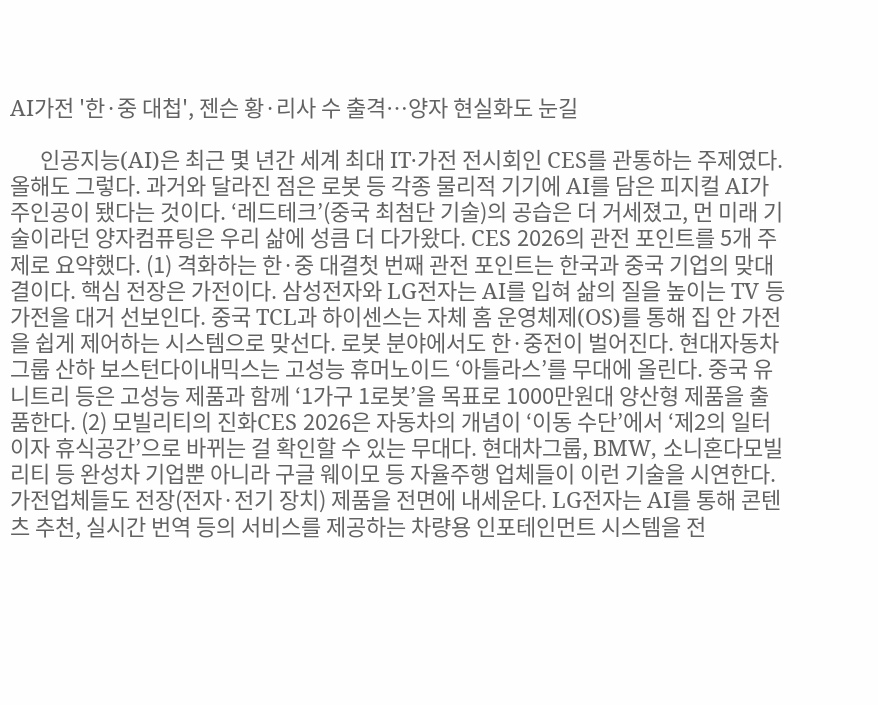AI가전 '한·중 대첩', 젠슨 황·리사 수 출격…양자 현실화도 눈길

      인공지능(AI)은 최근 몇 년간 세계 최대 IT·가전 전시회인 CES를 관통하는 주제였다. 올해도 그렇다. 과거와 달라진 점은 로봇 등 각종 물리적 기기에 AI를 담은 피지컬 AI가 주인공이 됐다는 것이다. ‘레드테크’(중국 최첨단 기술)의 공습은 더 거세졌고, 먼 미래 기술이라던 양자컴퓨팅은 우리 삶에 성큼 더 다가왔다. CES 2026의 관전 포인트를 5개 주제로 요약했다. (1) 격화하는 한·중 대결첫 번째 관전 포인트는 한국과 중국 기업의 맞대결이다. 핵심 전장은 가전이다. 삼성전자와 LG전자는 AI를 입혀 삶의 질을 높이는 TV 등 가전을 대거 선보인다. 중국 TCL과 하이센스는 자체 홈 운영체제(OS)를 통해 집 안 가전을 쉽게 제어하는 시스템으로 맞선다. 로봇 분야에서도 한·중전이 벌어진다. 현대자동차그룹 산하 보스턴다이내믹스는 고성능 휴머노이드 ‘아틀라스’를 무대에 올린다. 중국 유니트리 등은 고성능 제품과 함께 ‘1가구 1로봇’을 목표로 1000만원대 양산형 제품을 출품한다. (2) 모빌리티의 진화CES 2026은 자동차의 개념이 ‘이동 수단’에서 ‘제2의 일터이자 휴식공간’으로 바뀌는 걸 확인할 수 있는 무대다. 현대차그룹, BMW, 소니혼다모빌리티 등 완성차 기업뿐 아니라 구글 웨이모 등 자율주행 업체들이 이런 기술을 시연한다. 가전업체들도 전장(전자·전기 장치) 제품을 전면에 내세운다. LG전자는 AI를 통해 콘텐츠 추천, 실시간 번역 등의 서비스를 제공하는 차량용 인포테인먼트 시스템을 전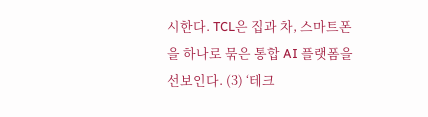시한다. TCL은 집과 차, 스마트폰을 하나로 묶은 통합 AI 플랫폼을 선보인다. (3) ‘테크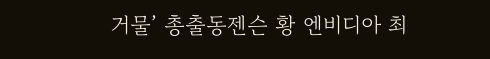거물’ 총출동젠슨 황 엔비디아 최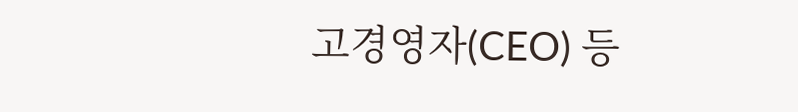고경영자(CEO) 등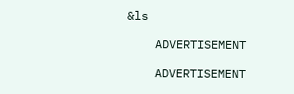&ls

    ADVERTISEMENT

    ADVERTISEMENT